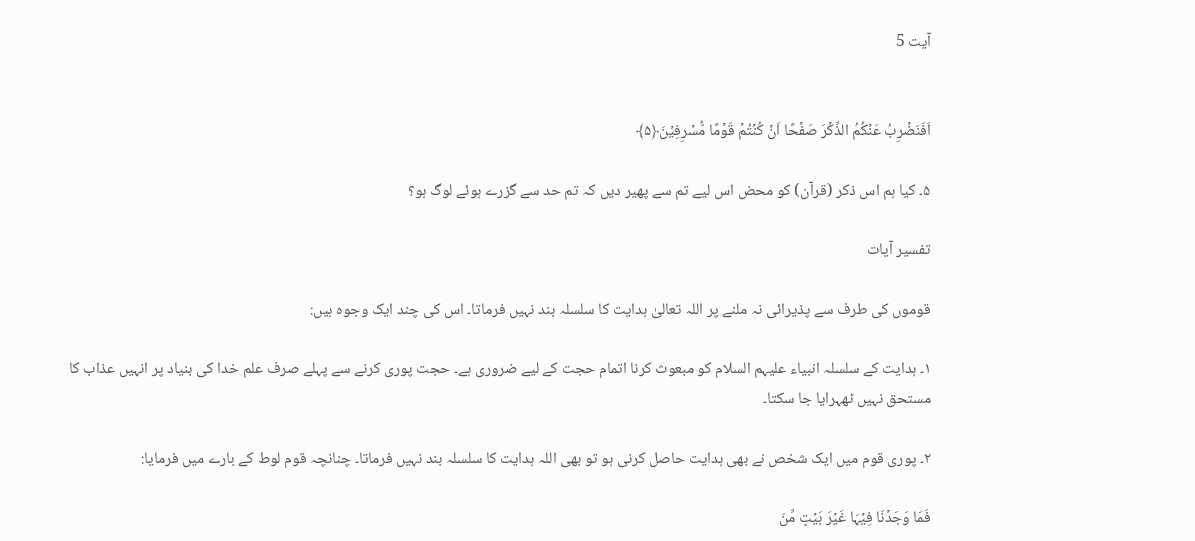آیت 5


اَفَنَضۡرِبُ عَنۡکُمُ الذِّکۡرَ صَفۡحًا اَنۡ کُنۡتُمۡ قَوۡمًا مُّسۡرِفِیۡنَ﴿۵﴾

۵۔ کیا ہم اس ذکر (قرآن) کو محض اس لیے تم سے پھیر دیں کہ تم حد سے گزرے ہوئے لوگ ہو؟

تفسیر آیات

قوموں کی طرف سے پذیرائی نہ ملنے پر اللہ تعالیٰ ہدایت کا سلسلہ بند نہیں فرماتا۔ اس کی چند ایک وجوہ ہیں:

۱۔ ہدایت کے سلسلہ انبیاء علیہم السلام کو مبعوث کرنا اتمام حجت کے لیے ضروری ہے۔ حجت پوری کرنے سے پہلے صرف علم خدا کی بنیاد پر انہیں عذاب کا مستحق نہیں ٹھہرایا جا سکتا۔

۲۔ پوری قوم میں ایک شخص نے بھی ہدایت حاصل کرنی ہو تو بھی اللہ ہدایت کا سلسلہ بند نہیں فرماتا۔ چنانچہ قوم لوط کے بارے میں فرمایا:

فَمَا وَجَدۡنَا فِیۡہَا غَیۡرَ بَیۡتٍ مِّنَ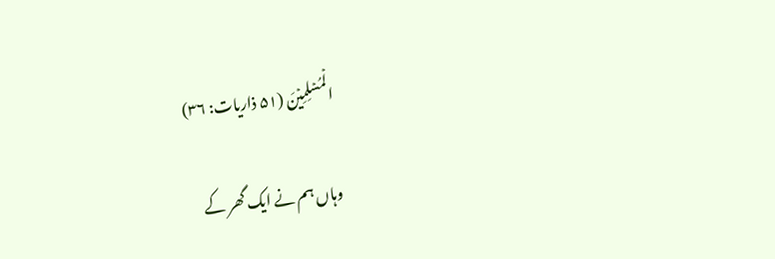الۡمُسۡلِمِیۡنَ (۵۱ ذاریات: ۳۶)

وہاں ہم نے ایک گھر کے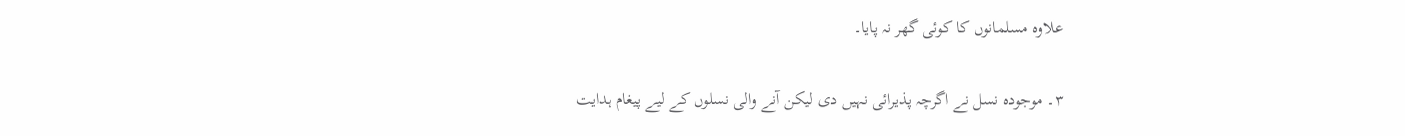علاوہ مسلمانوں کا کوئی گھر نہ پایا۔

۳۔ موجودہ نسل نے اگرچہ پذیرائی نہیں دی لیکن آنے والی نسلوں کے لیے پیغام ہدایت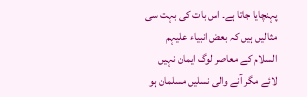پہنچایا جاتا ہے۔ اس بات کی بہت سی مثالیں ہیں کہ بعض انبیاء علیہم السلام کے معاصر لوگ ایمان نہیں لائے مگر آنے والی نسلیں مسلمان ہو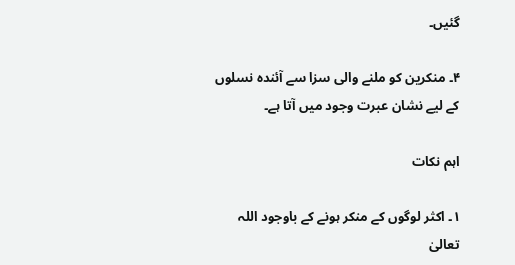گئیں۔

۴۔ منکرین کو ملنے والی سزا سے آئندہ نسلوں کے لیے نشان عبرت وجود میں آتا ہے۔

اہم نکات

۱۔ اکثر لوگوں کے منکر ہونے کے باوجود اللہ تعالیٰ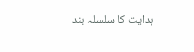ہدایت کا سلسلہ بند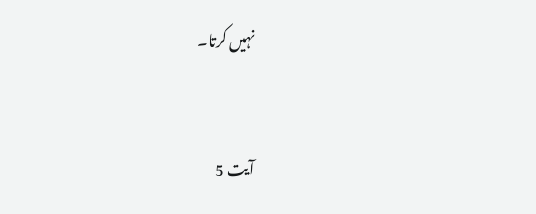نہیں کرتا۔


آیت 5